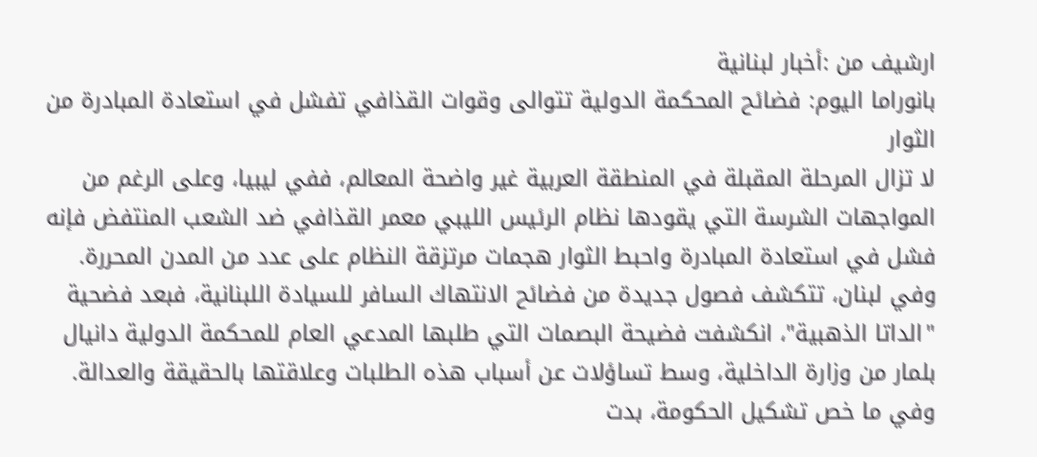ارشيف من :أخبار لبنانية
بانوراما اليوم: فضائح المحكمة الدولية تتوالى وقوات القذافي تفشل في استعادة المبادرة من الثوار
لا تزال المرحلة المقبلة في المنطقة العربية غير واضحة المعالم، ففي ليبيا، وعلى الرغم من المواجهات الشرسة التي يقودها نظام الرئيس الليبي معمر القذافي ضد الشعب المنتفض فإنه فشل في استعادة المبادرة واحبط الثوار هجمات مرتزقة النظام على عدد من المدن المحررة.
وفي لبنان، تتكشف فصول جديدة من فضائح الانتهاك السافر للسيادة اللبنانية، فبعد فضحية "الداتا الذهبية"، انكشفت فضيحة البصمات التي طلبها المدعي العام للمحكمة الدولية دانيال بلمار من وزارة الداخلية، وسط تساؤلات عن أسباب هذه الطلبات وعلاقتها بالحقيقة والعدالة.
وفي ما خص تشكيل الحكومة، بدت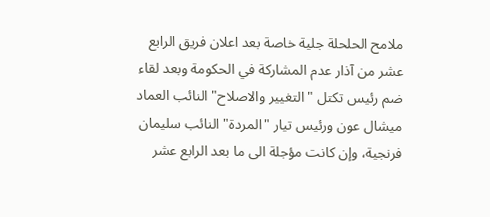ملامح الحلحلة جلية خاصة بعد اعلان فريق الرابع عشر من آذار عدم المشاركة في الحكومة وبعد لقاء ضم رئيس تكتل "التغيير والاصلاح" النائب العماد ميشال عون ورئيس تيار "المردة" النائب سليمان فرنجية، وإن كانت مؤجلة الى ما بعد الرابع عشر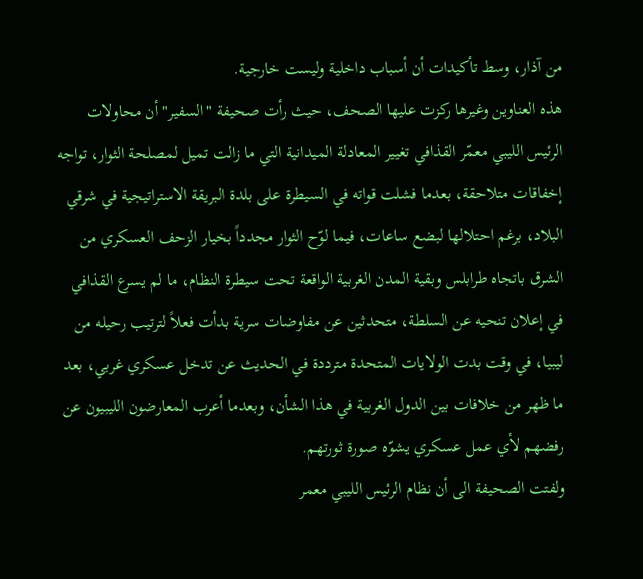من آذار، وسط تأكيدات أن أسباب داخلية وليست خارجية.
هذه العناوين وغيرها ركزت عليها الصحف، حيث رأت صحيفة "السفير" أن محاولات الرئيس الليبي معمّر القذافي تغيير المعادلة الميدانية التي ما زالت تميل لمصلحة الثوار، تواجه إخفاقات متلاحقة، بعدما فشلت قواته في السيطرة على بلدة البريقة الاستراتيجية في شرقي البلاد، برغم احتلالها لبضع ساعات، فيما لوّح الثوار مجدداً بخيار الزحف العسكري من الشرق باتجاه طرابلس وبقية المدن الغربية الواقعة تحت سيطرة النظام، ما لم يسرع القذافي في إعلان تنحيه عن السلطة، متحدثين عن مفاوضات سرية بدأت فعلاً لترتيب رحيله من ليبيا، في وقت بدت الولايات المتحدة مترددة في الحديث عن تدخل عسكري غربي، بعد ما ظهر من خلافات بين الدول الغربية في هذا الشأن، وبعدما أعرب المعارضون الليبيون عن رفضهم لأي عمل عسكري يشوّه صورة ثورتهم.
ولفتت الصحيفة الى أن نظام الرئيس الليبي معمر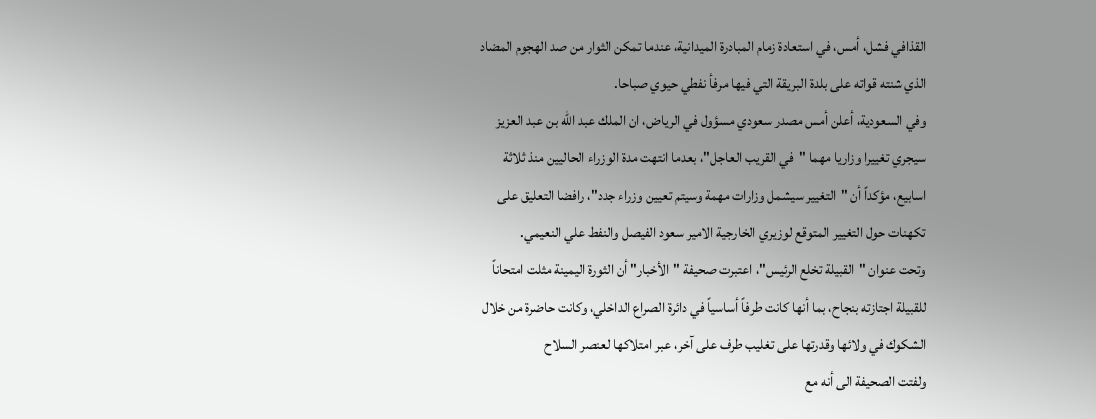القذافي فشل، أمس، في استعادة زمام المبادرة الميدانية، عندما تمكن الثوار من صد الهجوم المضاد الذي شنته قواته على بلدة البريقة التي فيها مرفأ نفطي حيوي صباحا.
وفي السعودية، أعلن أمس مصدر سعودي مسؤول في الرياض، ان الملك عبد الله بن عبد العزيز سيجري تغييرا وزاريا مهما "في القريب العاجل"، بعدما انتهت مدة الوزراء الحاليين منذ ثلاثة اسابيع، مؤكداً أن "التغيير سيشمل وزارات مهمة وسيتم تعيين وزراء جدد"، رافضا التعليق على تكهنات حول التغيير المتوقع لوزيري الخارجية الامير سعود الفيصل والنفط علي النعيمي.
وتحت عنوان "القبيلة تخلع الرئيس"، اعتبرت صحيفة "الأخبار" أن الثورة اليمينة مثلت امتحاناً للقبيلة اجتازته بنجاح، بما أنها كانت طرفاً أساسياً في دائرة الصراع الداخلي، وكانت حاضرة من خلال الشكوك في ولائها وقدرتها على تغليب طرف على آخر، عبر امتلاكها لعنصر السلاح
ولفتت الصحيفة الى أنه مع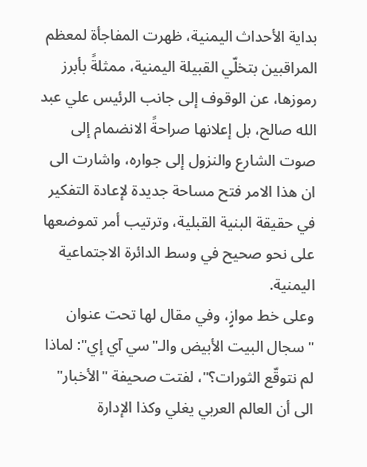بداية الأحداث اليمنية، ظهرت المفاجأة لمعظم المراقبين بتخلّي القبيلة اليمنية، ممثلةً بأبرز رموزها، عن الوقوف إلى جانب الرئيس علي عبد الله صالح، بل إعلانها صراحةً الانضمام إلى صوت الشارع والنزول إلى جواره، واشارت الى ان هذا الامر فتح مساحة جديدة لإعادة التفكير في حقيقة البنية القبلية، وترتيب أمر تموضعها على نحو صحيح في وسط الدائرة الاجتماعية اليمنية.
وعلى خط موازٍ، وفي مقال لها تحت عنوان "سجال البيت الأبيض والـ"سي آي إي": لماذا لم نتوقّع الثورات؟"، لفتت صحيفة "الأخبار" الى أن العالم العربي يغلي وكذا الإدارة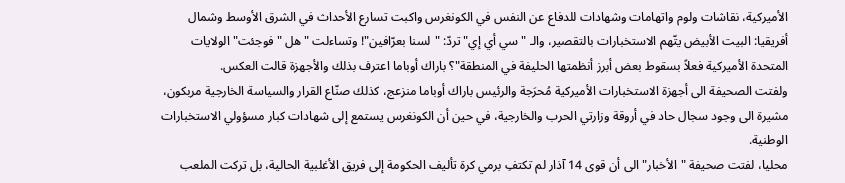الأميركية، نقاشات ولوم واتهامات وشهادات للدفاع عن النفس في الكونغرس واكبت تسارع الأحداث في الشرق الأوسط وشمال أفريقيا: البيت الأبيض يتّهم الاستخبارات بالتقصير، والـ "سي أي إي" تردّ: "لسنا بعرّافين"! وتساءلت "هل "فوجئت" الولايات المتحدة الأميركية فعلاً بسقوط بعض أبرز أنظمتها الحليفة في المنطقة"؟ باراك أوباما اعترف بذلك والأجهزة قالت العكس.
ولفتت الصحيفة الى أجهزة الاستخبارات الأميركية مُحرَجة والرئيس باراك أوباما منزعج، كذلك صنّاع القرار والسياسة الخارجية مربكون، مشيرة الى وجود سجال حاد في أروقة وزارتي الحرب والخارجية، في حين أن الكونغرس يستمع إلى شهادات كبار مسؤولي الاستخبارات الوطنية.
محليا، لفتت صحيفة "الأخبار" الى أن قوى 14 آذار لم تكتفِ برمي كرة تأليف الحكومة إلى فريق الأغلبية الحالية، بل تركت الملعب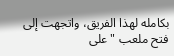بكامله لهذا الفريق، واتجهت إلى فتح ملعب "على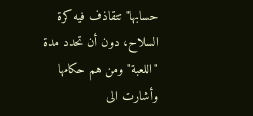حسابها" تتقاذف فيه كرة السلاح، دون أن تحدد مدة "اللعبة" ومن هم حكامها
وأشارت الى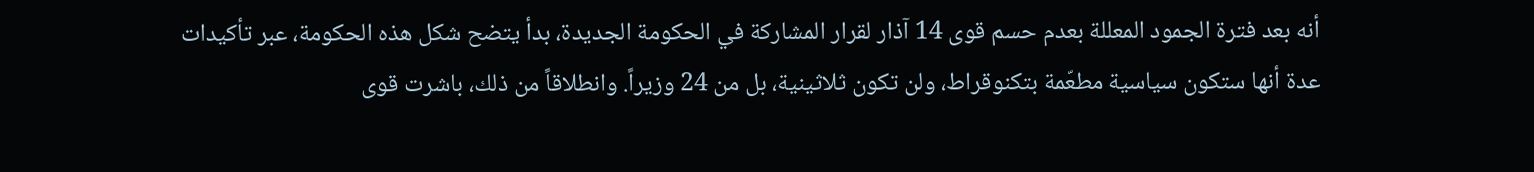أنه بعد فترة الجمود المعللة بعدم حسم قوى 14 آذار لقرار المشاركة في الحكومة الجديدة، بدأ يتضح شكل هذه الحكومة، عبر تأكيدات عدة أنها ستكون سياسية مطعّمة بتكنوقراط، ولن تكون ثلاثينية، بل من 24 وزيراً. وانطلاقاً من ذلك، باشرت قوى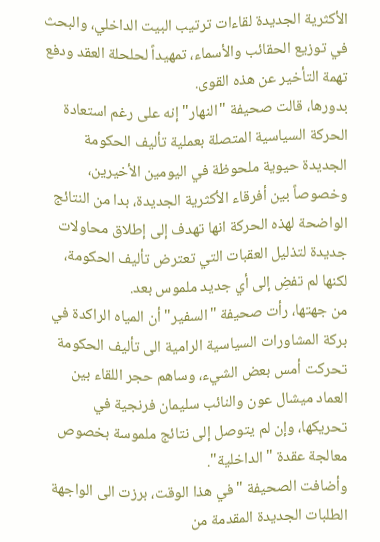الأكثرية الجديدة لقاءات ترتيب البيت الداخلي، والبحث في توزيع الحقائب والأسماء، تمهيداً لحلحلة العقد ودفع تهمة التأخير عن هذه القوى.
بدورها، قالت صحيفة "النهار" إنه على رغم استعادة الحركة السياسية المتصلة بعملية تأليف الحكومة الجديدة حيوية ملحوظة في اليومين الأخيرين، وخصوصاً بين أفرقاء الأكثرية الجديدة، بدا من النتائج الواضحة لهذه الحركة انها تهدف إلى إطلاق محاولات جديدة لتذليل العقبات التي تعترض تأليف الحكومة، لكنها لم تفضِ إلى أي جديد ملموس بعد.
من جهتها، رأت صحيفة "السفير" أن المياه الراكدة في بركة المشاورات السياسية الرامية الى تأليف الحكومة تحركت أمس بعض الشيء، وساهم حجر اللقاء بين العماد ميشال عون والنائب سليمان فرنجية في تحريكها، وإن لم يتوصل إلى نتائج ملموسة بخصوص معالجة عقدة "الداخلية".
وأضافت الصحيفة "في هذا الوقت، برزت الى الواجهة الطلبات الجديدة المقدمة من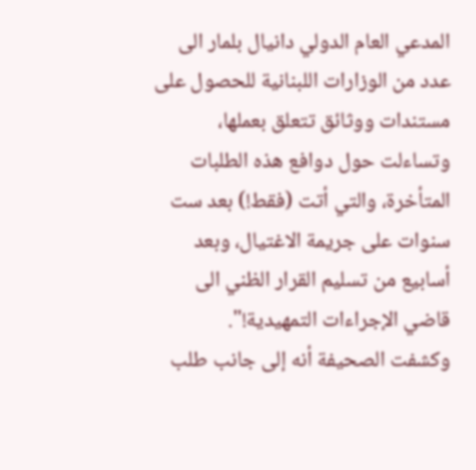المدعي العام الدولي دانيال بلمار الى عدد من الوزارات اللبنانية للحصول على مستندات ووثائق تتعلق بعملها، وتساءلت حول دوافع هذه الطلبات المتأخرة، والتي أتت (فقط!) بعد ست سنوات على جريمة الاغتيال، وبعد أسابيع من تسليم القرار الظني الى قاضي الإجراءات التمهيدية!".
وكشفت الصحيفة أنه إلى جانب طلب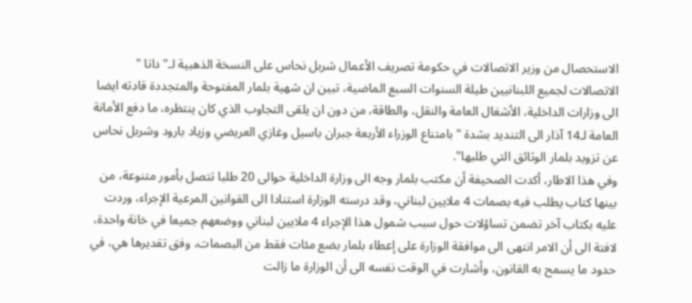الاستحصال من وزير الاتصالات في حكومة تصريف الأعمال شربل نحاس على النسخة الذهبية لـ"داتا " الاتصالات لجميع اللبنانيين طيلة السنوات السبع الماضية، تبين ان شهية بلمار المفتوحة والمتجددة قادته ايضا الى وزارات الداخلية، الأشغال العامة والنقل، والطاقة، من دون ان يلقى التجاوب الذي كان ينتظره، ما دفع الأمانة العامة لـ14 آذار الى التنديد بشدة "بامتناع الوزراء الأربعة جبران باسيل وغازي العريضي وزياد بارود وشربل نحاس عن تزويد بلمار الوثائق التي طلبها".
وفي هذا الاطار، أكدت الصحيفة أن مكتب بلمار وجه الى وزارة الداخلية حوالى 20 طلبا تتصل بأمور متنوعة، من بينها كتاب يطلب فيه بصمات 4 ملايين لبناني، وقد درسته الوزارة استنادا الى القوانين المرعية الإجراء، وردت عليه بكتاب آخر تضمن تساؤلات حول سبب شمول هذا الإجراء 4 ملايين لبناني ووضعهم جميعا في خانة واحدة، لافتة الى أن الامر انتهى الى موافقة الوزارة على إعطاء بلمار بضع مئات فقط من البصمات، وفق تقديرها هي، في حدود ما يسمح به القانون، وأشارت في الوقت نفسه الى أن الوزارة ما زالت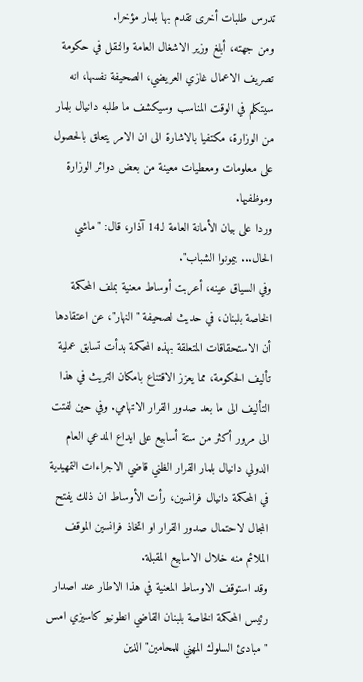تدرس طلبات أخرى تقدم بها بلمار مؤخرا.
ومن جهته، أبلغ وزير الاشغال العامة والنقل في حكومة تصريف الاعمال غازي العريضي، الصحيفة نفسها، انه سيتكلم في الوقت المناسب وسيكشف ما طلبه دانيال بلمار من الوزارة، مكتفيا بالاشارة الى ان الامر يتعلق بالحصول على معلومات ومعطيات معينة من بعض دوائر الوزارة وموظفيها.
وردا على بيان الأمانة العامة لـ14 آذار، قال: "ماشي الحال... بيمونوا الشباب".
وفي السياق عينه، أعربت أوساط معنية بملف المحكمة الخاصة بلبنان، في حديث لصحيفة "النهار"، عن اعتقادها أن الاستحقاقات المتعلقة بهذه المحكمة بدأت تسابق عملية تأليف الحكومة، مما يعزز الاقتناع بامكان التريث في هذا التأليف الى ما بعد صدور القرار الاتهامي. وفي حين لفتت الى مرور أكثر من ستة أسابيع على ايداع المدعي العام الدولي دانيال بلمار القرار الظني قاضي الاجراءات التمهيدية في المحكمة دانيال فرانسين، رأت الأوساط ان ذلك يفتح المجال لاحتمال صدور القرار او اتخاذ فرانسين الموقف الملائم منه خلال الاسابيع المقبلة.
وقد استوقف الاوساط المعنية في هذا الاطار عند اصدار رئيس المحكمة الخاصة بلبنان القاضي انطونيو كاسيزي امس "مبادئ السلوك المهني للمحامين" الذين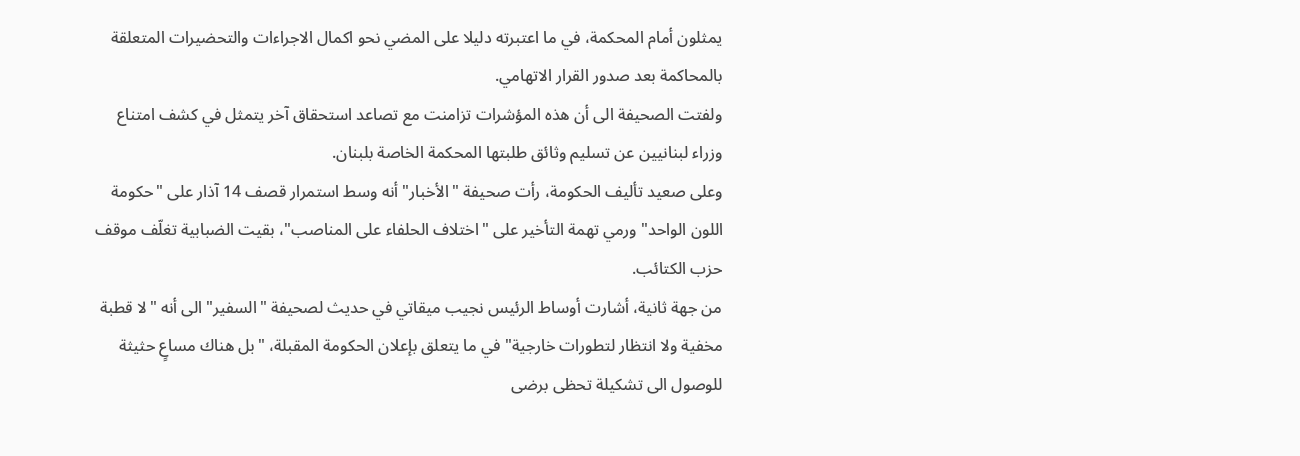يمثلون أمام المحكمة، في ما اعتبرته دليلا على المضي نحو اكمال الاجراءات والتحضيرات المتعلقة بالمحاكمة بعد صدور القرار الاتهامي.
ولفتت الصحيفة الى أن هذه المؤشرات تزامنت مع تصاعد استحقاق آخر يتمثل في كشف امتناع وزراء لبنانيين عن تسليم وثائق طلبتها المحكمة الخاصة بلبنان.
وعلى صعيد تأليف الحكومة، رأت صحيفة "الأخبار" أنه وسط استمرار قصف 14 آذار على "حكومة اللون الواحد" ورمي تهمة التأخير على "اختلاف الحلفاء على المناصب"، بقيت الضبابية تغلّف موقف حزب الكتائب.
من جهة ثانية، أشارت أوساط الرئيس نجيب ميقاتي في حديث لصحيفة "السفير" الى أنه "لا قطبة مخفية ولا انتظار لتطورات خارجية" في ما يتعلق بإعلان الحكومة المقبلة، "بل هناك مساعٍ حثيثة للوصول الى تشكيلة تحظى برضى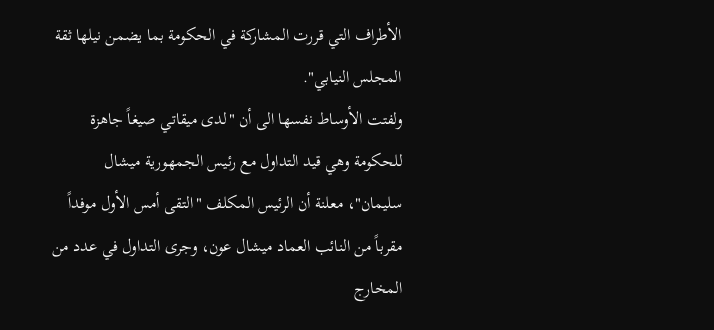الأطراف التي قررت المشاركة في الحكومة بما يضمن نيلها ثقة المجلس النيابي".
ولفتت الأوساط نفسها الى أن "لدى ميقاتي صيغاً جاهزة للحكومة وهي قيد التداول مع رئيس الجمهورية ميشال سليمان"، معلنة أن الرئيس المكلف "التقى أمس الأول موفداً مقرباً من النائب العماد ميشال عون، وجرى التداول في عدد من المخارج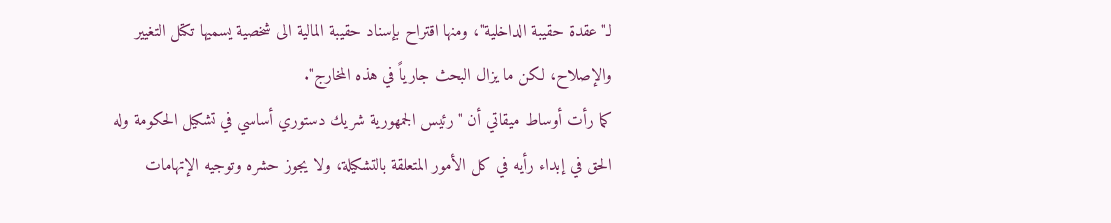لـ"عقدة حقيبة الداخلية"، ومنها اقتراح بإسناد حقيبة المالية الى شخصية يسميها تكتل التغيير والإصلاح، لكن ما يزال البحث جارياً في هذه المخارج".
كما رأت أوساط ميقاتي أن "رئيس الجمهورية شريك دستوري أساسي في تشكيل الحكومة وله الحق في إبداء رأيه في كل الأمور المتعلقة بالتشكيلة، ولا يجوز حشره وتوجيه الإتهامات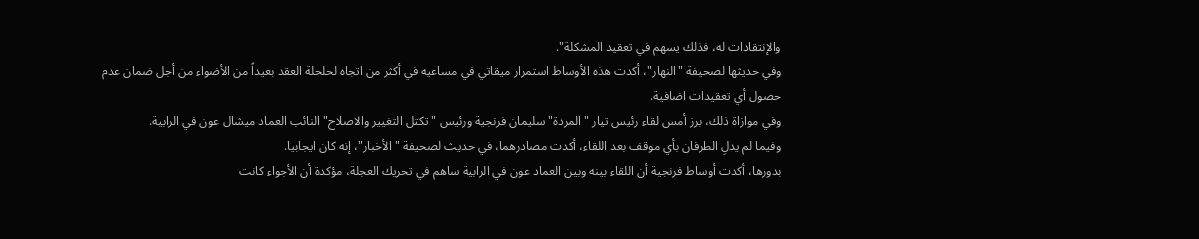والإنتقادات له، فذلك يسهم في تعقيد المشكلة".
وفي حديثها لصحيفة "النهار"، أكدت هذه الأوساط استمرار ميقاتي في مساعيه في أكثر من اتجاه لحلحلة العقد بعيداً من الأضواء من أجل ضمان عدم حصول أي تعقيدات اضافية.
وفي موازاة ذلك، برز أمس لقاء رئيس تيار "المردة" سليمان فرنجية ورئيس "تكتل التغيير والاصلاح" النائب العماد ميشال عون في الرابية.
وفيما لم يدلِ الطرفان بأي موقف بعد اللقاء، أكدت مصادرهما، في حديث لصحيفة "الأخبار"، إنه كان ايجابيا.
بدورها، أكدت أوساط فرنجية أن اللقاء بينه وبين العماد عون في الرابية ساهم في تحريك العجلة، مؤكدة أن الأجواء كانت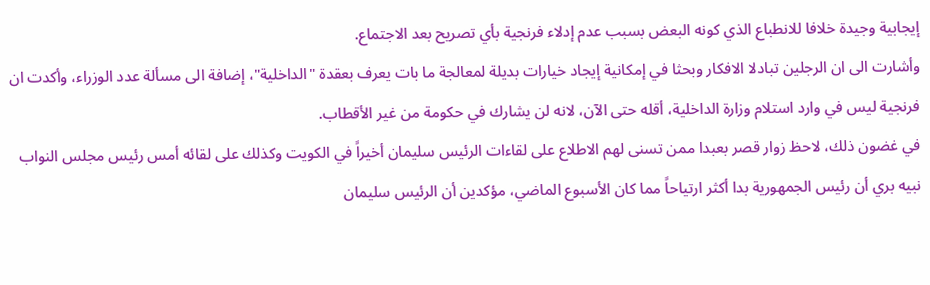إيجابية وجيدة خلافا للانطباع الذي كونه البعض بسبب عدم إدلاء فرنجية بأي تصريح بعد الاجتماع.
وأشارت الى ان الرجلين تبادلا الافكار وبحثا في إمكانية إيجاد خيارات بديلة لمعالجة ما بات يعرف بعقدة "الداخلية"، إضافة الى مسألة عدد الوزراء، وأكدت ان فرنجية ليس في وارد استلام وزارة الداخلية، أقله حتى الآن، لانه لن يشارك في حكومة من غير الأقطاب.
في غضون ذلك، لاحظ زوار قصر بعبدا ممن تسنى لهم الاطلاع على لقاءات الرئيس سليمان أخيراً في الكويت وكذلك على لقائه أمس رئيس مجلس النواب نبيه بري أن رئيس الجمهورية بدا أكثر ارتياحاً مما كان الأسبوع الماضي، مؤكدين أن الرئيس سليمان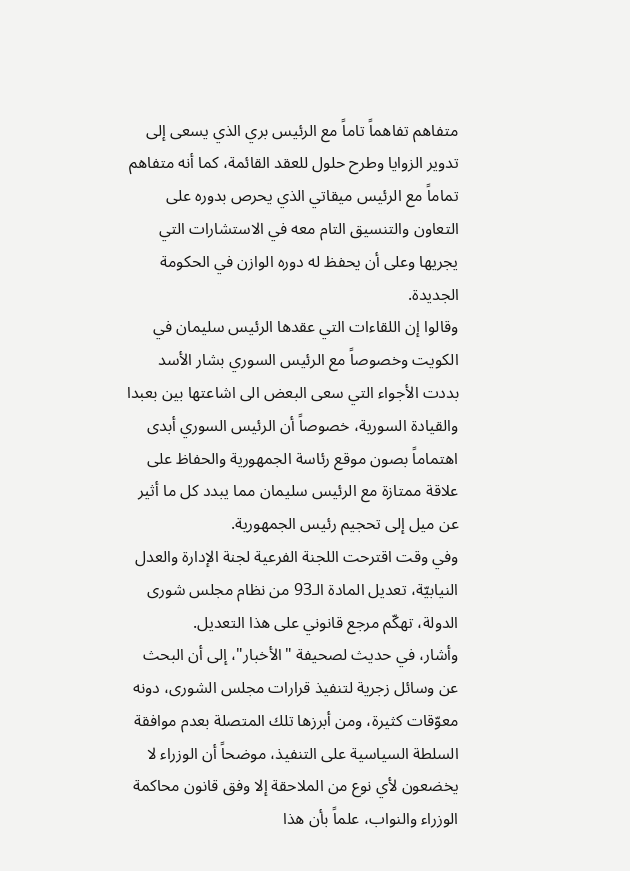متفاهم تفاهماً تاماً مع الرئيس بري الذي يسعى إلى تدوير الزوايا وطرح حلول للعقد القائمة، كما أنه متفاهم تماماً مع الرئيس ميقاتي الذي يحرص بدوره على التعاون والتنسيق التام معه في الاستشارات التي يجريها وعلى أن يحفظ له دوره الوازن في الحكومة الجديدة.
وقالوا إن اللقاءات التي عقدها الرئيس سليمان في الكويت وخصوصاً مع الرئيس السوري بشار الأسد بددت الأجواء التي سعى البعض الى اشاعتها بين بعبدا والقيادة السورية، خصوصاً أن الرئيس السوري أبدى اهتماماً بصون موقع رئاسة الجمهورية والحفاظ على علاقة ممتازة مع الرئيس سليمان مما يبدد كل ما أثير عن ميل إلى تحجيم رئيس الجمهورية.
وفي وقت اقترحت اللجنة الفرعية لجنة الإدارة والعدل النيابيّة، تعديل المادة الـ93 من نظام مجلس شورى الدولة، تهكّم مرجع قانوني على هذا التعديل.
وأشار، في حديث لصحيفة "الأخبار"، إلى أن البحث عن وسائل زجرية لتنفيذ قرارات مجلس الشورى، دونه معوّقات كثيرة، ومن أبرزها تلك المتصلة بعدم موافقة السلطة السياسية على التنفيذ، موضحاً أن الوزراء لا يخضعون لأي نوع من الملاحقة إلا وفق قانون محاكمة الوزراء والنواب، علماً بأن هذا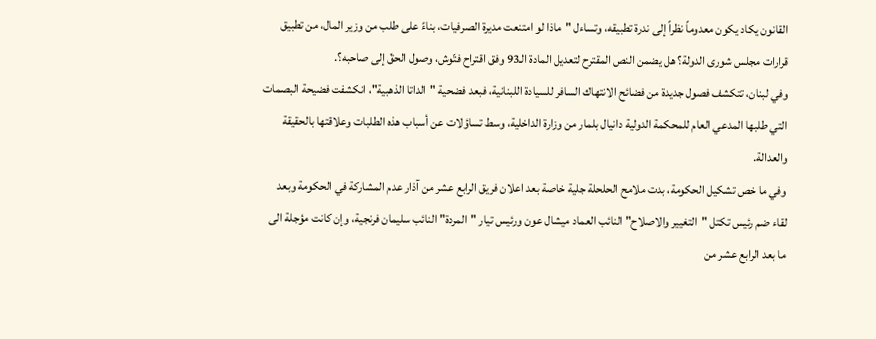القانون يكاد يكون معدوماً نظراً إلى ندرة تطبيقه، وتساءل "ماذا لو امتنعت مديرة الصرفيات، بناءً على طلب من وزير المال، من تطبيق قرارات مجلس شورى الدولة؟ هل يضمن النص المقترح لتعديل المادة الـ93 وفق اقتراح فتّوش، وصول الحقّ إلى صاحبه؟.
وفي لبنان، تتكشف فصول جديدة من فضائح الانتهاك السافر للسيادة اللبنانية، فبعد فضحية "الداتا الذهبية"، انكشفت فضيحة البصمات التي طلبها المدعي العام للمحكمة الدولية دانيال بلمار من وزارة الداخلية، وسط تساؤلات عن أسباب هذه الطلبات وعلاقتها بالحقيقة والعدالة.
وفي ما خص تشكيل الحكومة، بدت ملامح الحلحلة جلية خاصة بعد اعلان فريق الرابع عشر من آذار عدم المشاركة في الحكومة وبعد لقاء ضم رئيس تكتل "التغيير والاصلاح" النائب العماد ميشال عون ورئيس تيار "المردة" النائب سليمان فرنجية، وإن كانت مؤجلة الى ما بعد الرابع عشر من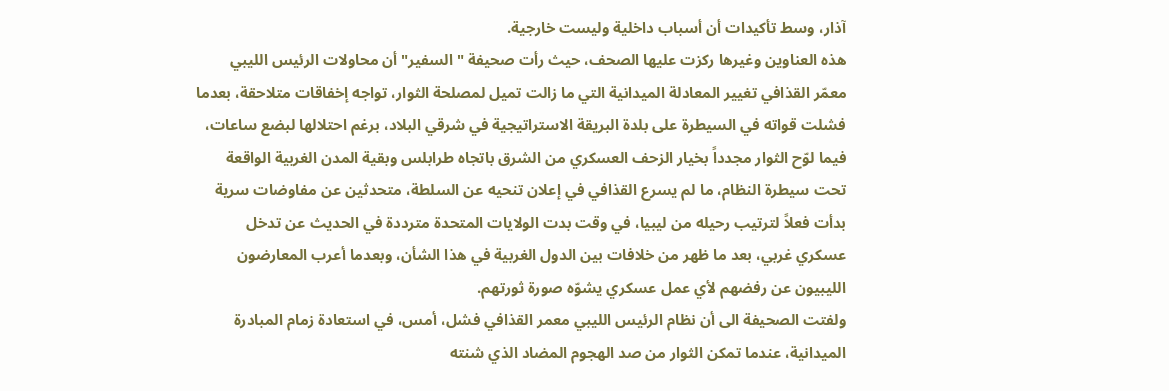آذار، وسط تأكيدات أن أسباب داخلية وليست خارجية.
هذه العناوين وغيرها ركزت عليها الصحف، حيث رأت صحيفة "السفير" أن محاولات الرئيس الليبي معمّر القذافي تغيير المعادلة الميدانية التي ما زالت تميل لمصلحة الثوار، تواجه إخفاقات متلاحقة، بعدما فشلت قواته في السيطرة على بلدة البريقة الاستراتيجية في شرقي البلاد، برغم احتلالها لبضع ساعات، فيما لوّح الثوار مجدداً بخيار الزحف العسكري من الشرق باتجاه طرابلس وبقية المدن الغربية الواقعة تحت سيطرة النظام، ما لم يسرع القذافي في إعلان تنحيه عن السلطة، متحدثين عن مفاوضات سرية بدأت فعلاً لترتيب رحيله من ليبيا، في وقت بدت الولايات المتحدة مترددة في الحديث عن تدخل عسكري غربي، بعد ما ظهر من خلافات بين الدول الغربية في هذا الشأن، وبعدما أعرب المعارضون الليبيون عن رفضهم لأي عمل عسكري يشوّه صورة ثورتهم.
ولفتت الصحيفة الى أن نظام الرئيس الليبي معمر القذافي فشل، أمس، في استعادة زمام المبادرة الميدانية، عندما تمكن الثوار من صد الهجوم المضاد الذي شنته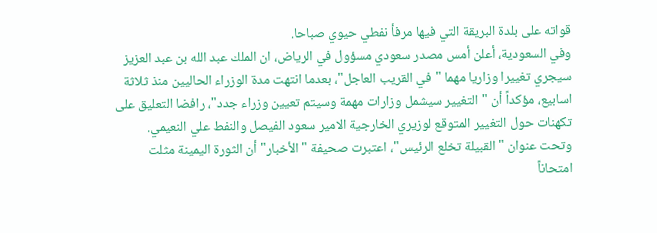قواته على بلدة البريقة التي فيها مرفأ نفطي حيوي صباحا.
وفي السعودية، أعلن أمس مصدر سعودي مسؤول في الرياض، ان الملك عبد الله بن عبد العزيز سيجري تغييرا وزاريا مهما "في القريب العاجل"، بعدما انتهت مدة الوزراء الحاليين منذ ثلاثة اسابيع، مؤكداً أن "التغيير سيشمل وزارات مهمة وسيتم تعيين وزراء جدد"، رافضا التعليق على تكهنات حول التغيير المتوقع لوزيري الخارجية الامير سعود الفيصل والنفط علي النعيمي.
وتحت عنوان "القبيلة تخلع الرئيس"، اعتبرت صحيفة "الأخبار" أن الثورة اليمينة مثلت امتحاناً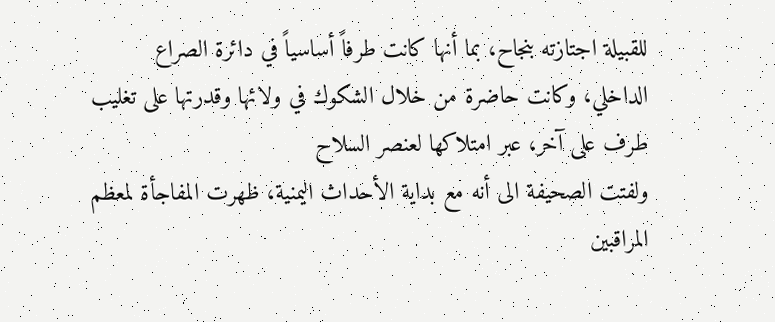للقبيلة اجتازته بنجاح، بما أنها كانت طرفاً أساسياً في دائرة الصراع الداخلي، وكانت حاضرة من خلال الشكوك في ولائها وقدرتها على تغليب طرف على آخر، عبر امتلاكها لعنصر السلاح
ولفتت الصحيفة الى أنه مع بداية الأحداث اليمنية، ظهرت المفاجأة لمعظم المراقبين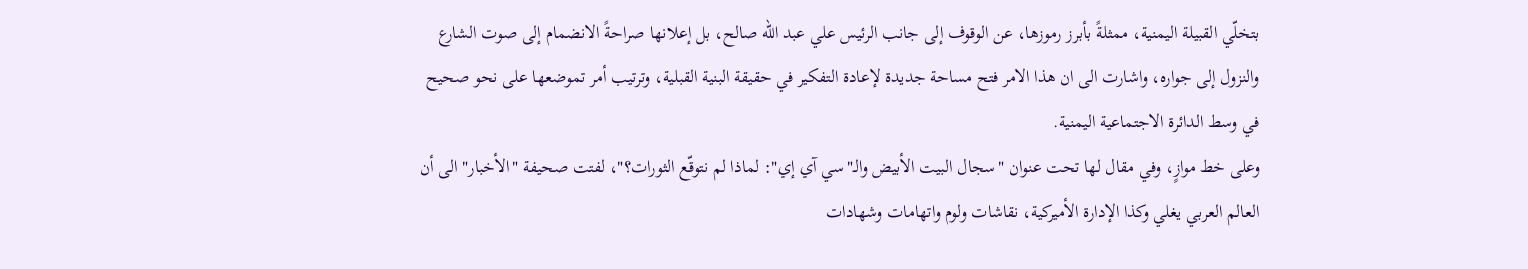بتخلّي القبيلة اليمنية، ممثلةً بأبرز رموزها، عن الوقوف إلى جانب الرئيس علي عبد الله صالح، بل إعلانها صراحةً الانضمام إلى صوت الشارع والنزول إلى جواره، واشارت الى ان هذا الامر فتح مساحة جديدة لإعادة التفكير في حقيقة البنية القبلية، وترتيب أمر تموضعها على نحو صحيح في وسط الدائرة الاجتماعية اليمنية.
وعلى خط موازٍ، وفي مقال لها تحت عنوان "سجال البيت الأبيض والـ"سي آي إي": لماذا لم نتوقّع الثورات؟"، لفتت صحيفة "الأخبار" الى أن العالم العربي يغلي وكذا الإدارة الأميركية، نقاشات ولوم واتهامات وشهادات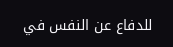للدفاع عن النفس في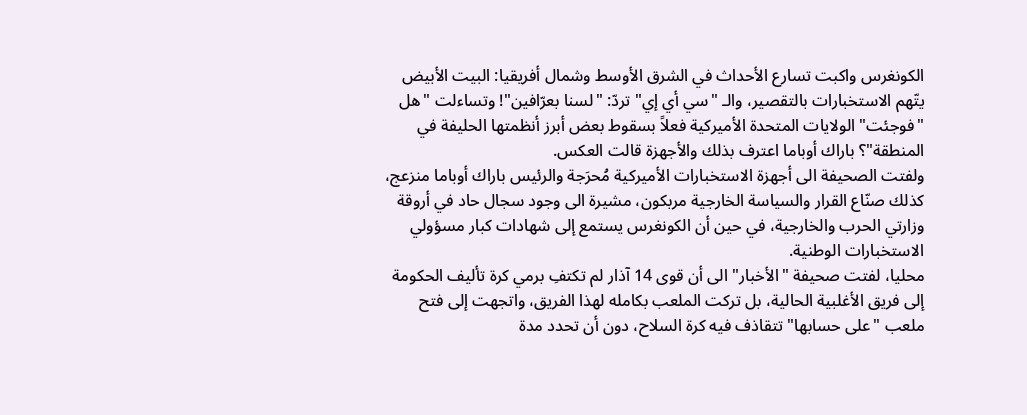الكونغرس واكبت تسارع الأحداث في الشرق الأوسط وشمال أفريقيا: البيت الأبيض يتّهم الاستخبارات بالتقصير، والـ "سي أي إي" تردّ: "لسنا بعرّافين"! وتساءلت "هل "فوجئت" الولايات المتحدة الأميركية فعلاً بسقوط بعض أبرز أنظمتها الحليفة في المنطقة"؟ باراك أوباما اعترف بذلك والأجهزة قالت العكس.
ولفتت الصحيفة الى أجهزة الاستخبارات الأميركية مُحرَجة والرئيس باراك أوباما منزعج، كذلك صنّاع القرار والسياسة الخارجية مربكون، مشيرة الى وجود سجال حاد في أروقة وزارتي الحرب والخارجية، في حين أن الكونغرس يستمع إلى شهادات كبار مسؤولي الاستخبارات الوطنية.
محليا، لفتت صحيفة "الأخبار" الى أن قوى 14 آذار لم تكتفِ برمي كرة تأليف الحكومة إلى فريق الأغلبية الحالية، بل تركت الملعب بكامله لهذا الفريق، واتجهت إلى فتح ملعب "على حسابها" تتقاذف فيه كرة السلاح، دون أن تحدد مدة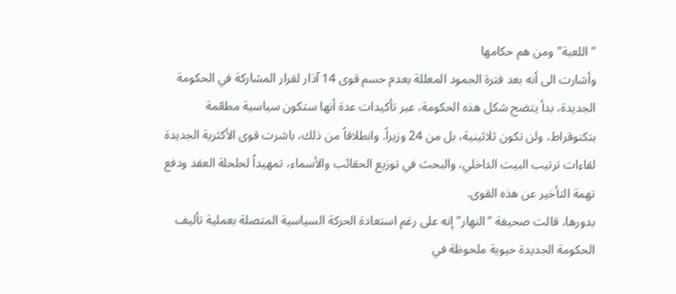"اللعبة" ومن هم حكامها
وأشارت الى أنه بعد فترة الجمود المعللة بعدم حسم قوى 14 آذار لقرار المشاركة في الحكومة الجديدة، بدأ يتضح شكل هذه الحكومة، عبر تأكيدات عدة أنها ستكون سياسية مطعّمة بتكنوقراط، ولن تكون ثلاثينية، بل من 24 وزيراً. وانطلاقاً من ذلك، باشرت قوى الأكثرية الجديدة لقاءات ترتيب البيت الداخلي، والبحث في توزيع الحقائب والأسماء، تمهيداً لحلحلة العقد ودفع تهمة التأخير عن هذه القوى.
بدورها، قالت صحيفة "النهار" إنه على رغم استعادة الحركة السياسية المتصلة بعملية تأليف الحكومة الجديدة حيوية ملحوظة في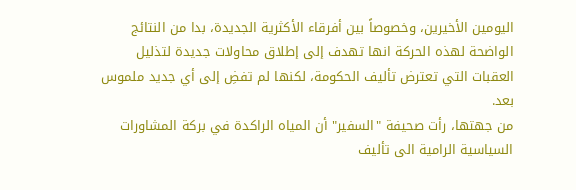اليومين الأخيرين، وخصوصاً بين أفرقاء الأكثرية الجديدة، بدا من النتائج الواضحة لهذه الحركة انها تهدف إلى إطلاق محاولات جديدة لتذليل العقبات التي تعترض تأليف الحكومة، لكنها لم تفضِ إلى أي جديد ملموس بعد.
من جهتها، رأت صحيفة "السفير" أن المياه الراكدة في بركة المشاورات السياسية الرامية الى تأليف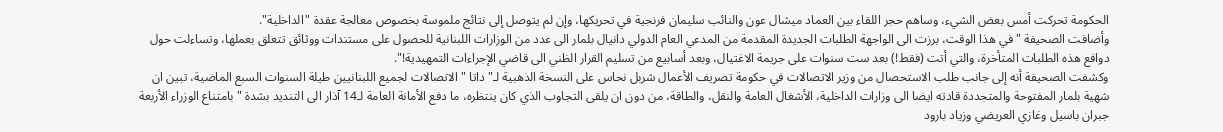الحكومة تحركت أمس بعض الشيء، وساهم حجر اللقاء بين العماد ميشال عون والنائب سليمان فرنجية في تحريكها، وإن لم يتوصل إلى نتائج ملموسة بخصوص معالجة عقدة "الداخلية".
وأضافت الصحيفة "في هذا الوقت، برزت الى الواجهة الطلبات الجديدة المقدمة من المدعي العام الدولي دانيال بلمار الى عدد من الوزارات اللبنانية للحصول على مستندات ووثائق تتعلق بعملها، وتساءلت حول دوافع هذه الطلبات المتأخرة، والتي أتت (فقط!) بعد ست سنوات على جريمة الاغتيال، وبعد أسابيع من تسليم القرار الظني الى قاضي الإجراءات التمهيدية!".
وكشفت الصحيفة أنه إلى جانب طلب الاستحصال من وزير الاتصالات في حكومة تصريف الأعمال شربل نحاس على النسخة الذهبية لـ"داتا " الاتصالات لجميع اللبنانيين طيلة السنوات السبع الماضية، تبين ان شهية بلمار المفتوحة والمتجددة قادته ايضا الى وزارات الداخلية، الأشغال العامة والنقل، والطاقة، من دون ان يلقى التجاوب الذي كان ينتظره، ما دفع الأمانة العامة لـ14 آذار الى التنديد بشدة "بامتناع الوزراء الأربعة جبران باسيل وغازي العريضي وزياد بارود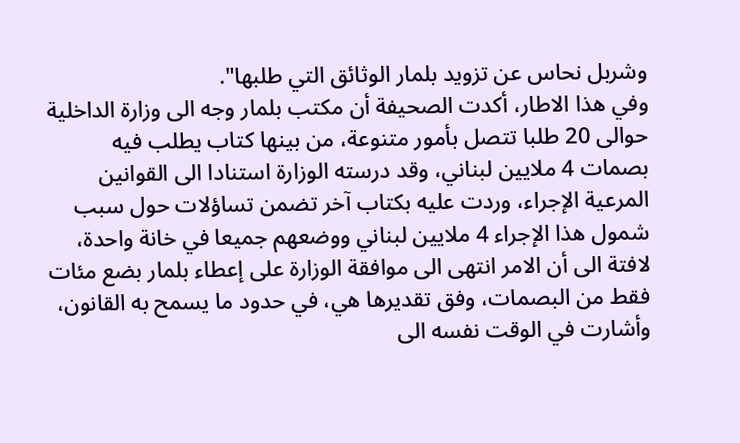وشربل نحاس عن تزويد بلمار الوثائق التي طلبها".
وفي هذا الاطار، أكدت الصحيفة أن مكتب بلمار وجه الى وزارة الداخلية حوالى 20 طلبا تتصل بأمور متنوعة، من بينها كتاب يطلب فيه بصمات 4 ملايين لبناني، وقد درسته الوزارة استنادا الى القوانين المرعية الإجراء، وردت عليه بكتاب آخر تضمن تساؤلات حول سبب شمول هذا الإجراء 4 ملايين لبناني ووضعهم جميعا في خانة واحدة، لافتة الى أن الامر انتهى الى موافقة الوزارة على إعطاء بلمار بضع مئات فقط من البصمات، وفق تقديرها هي، في حدود ما يسمح به القانون، وأشارت في الوقت نفسه الى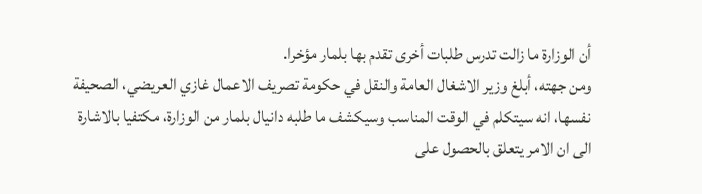أن الوزارة ما زالت تدرس طلبات أخرى تقدم بها بلمار مؤخرا.
ومن جهته، أبلغ وزير الاشغال العامة والنقل في حكومة تصريف الاعمال غازي العريضي، الصحيفة نفسها، انه سيتكلم في الوقت المناسب وسيكشف ما طلبه دانيال بلمار من الوزارة، مكتفيا بالاشارة الى ان الامر يتعلق بالحصول على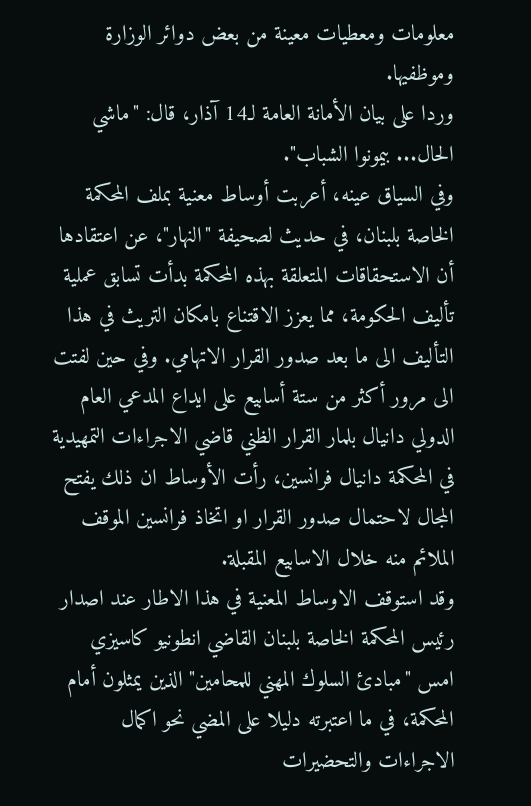معلومات ومعطيات معينة من بعض دوائر الوزارة وموظفيها.
وردا على بيان الأمانة العامة لـ14 آذار، قال: "ماشي الحال... بيمونوا الشباب".
وفي السياق عينه، أعربت أوساط معنية بملف المحكمة الخاصة بلبنان، في حديث لصحيفة "النهار"، عن اعتقادها أن الاستحقاقات المتعلقة بهذه المحكمة بدأت تسابق عملية تأليف الحكومة، مما يعزز الاقتناع بامكان التريث في هذا التأليف الى ما بعد صدور القرار الاتهامي. وفي حين لفتت الى مرور أكثر من ستة أسابيع على ايداع المدعي العام الدولي دانيال بلمار القرار الظني قاضي الاجراءات التمهيدية في المحكمة دانيال فرانسين، رأت الأوساط ان ذلك يفتح المجال لاحتمال صدور القرار او اتخاذ فرانسين الموقف الملائم منه خلال الاسابيع المقبلة.
وقد استوقف الاوساط المعنية في هذا الاطار عند اصدار رئيس المحكمة الخاصة بلبنان القاضي انطونيو كاسيزي امس "مبادئ السلوك المهني للمحامين" الذين يمثلون أمام المحكمة، في ما اعتبرته دليلا على المضي نحو اكمال الاجراءات والتحضيرات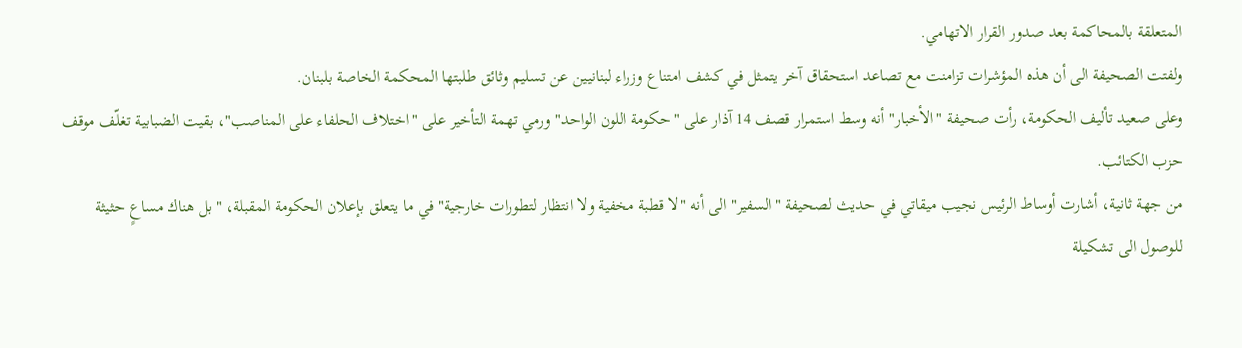المتعلقة بالمحاكمة بعد صدور القرار الاتهامي.
ولفتت الصحيفة الى أن هذه المؤشرات تزامنت مع تصاعد استحقاق آخر يتمثل في كشف امتناع وزراء لبنانيين عن تسليم وثائق طلبتها المحكمة الخاصة بلبنان.
وعلى صعيد تأليف الحكومة، رأت صحيفة "الأخبار" أنه وسط استمرار قصف 14 آذار على "حكومة اللون الواحد" ورمي تهمة التأخير على "اختلاف الحلفاء على المناصب"، بقيت الضبابية تغلّف موقف حزب الكتائب.
من جهة ثانية، أشارت أوساط الرئيس نجيب ميقاتي في حديث لصحيفة "السفير" الى أنه "لا قطبة مخفية ولا انتظار لتطورات خارجية" في ما يتعلق بإعلان الحكومة المقبلة، "بل هناك مساعٍ حثيثة للوصول الى تشكيلة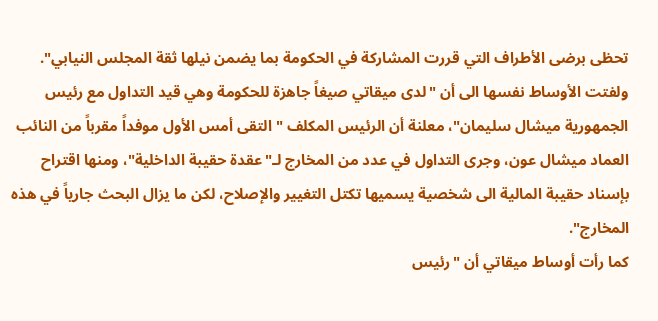تحظى برضى الأطراف التي قررت المشاركة في الحكومة بما يضمن نيلها ثقة المجلس النيابي".
ولفتت الأوساط نفسها الى أن "لدى ميقاتي صيغاً جاهزة للحكومة وهي قيد التداول مع رئيس الجمهورية ميشال سليمان"، معلنة أن الرئيس المكلف "التقى أمس الأول موفداً مقرباً من النائب العماد ميشال عون، وجرى التداول في عدد من المخارج لـ"عقدة حقيبة الداخلية"، ومنها اقتراح بإسناد حقيبة المالية الى شخصية يسميها تكتل التغيير والإصلاح، لكن ما يزال البحث جارياً في هذه المخارج".
كما رأت أوساط ميقاتي أن "رئيس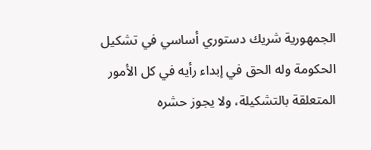الجمهورية شريك دستوري أساسي في تشكيل الحكومة وله الحق في إبداء رأيه في كل الأمور المتعلقة بالتشكيلة، ولا يجوز حشره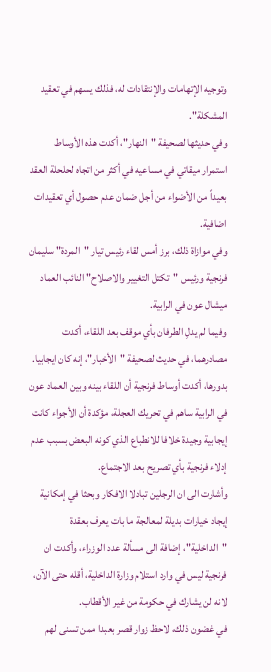وتوجيه الإتهامات والإنتقادات له، فذلك يسهم في تعقيد المشكلة".
وفي حديثها لصحيفة "النهار"، أكدت هذه الأوساط استمرار ميقاتي في مساعيه في أكثر من اتجاه لحلحلة العقد بعيداً من الأضواء من أجل ضمان عدم حصول أي تعقيدات اضافية.
وفي موازاة ذلك، برز أمس لقاء رئيس تيار "المردة" سليمان فرنجية ورئيس "تكتل التغيير والاصلاح" النائب العماد ميشال عون في الرابية.
وفيما لم يدلِ الطرفان بأي موقف بعد اللقاء، أكدت مصادرهما، في حديث لصحيفة "الأخبار"، إنه كان ايجابيا.
بدورها، أكدت أوساط فرنجية أن اللقاء بينه وبين العماد عون في الرابية ساهم في تحريك العجلة، مؤكدة أن الأجواء كانت إيجابية وجيدة خلافا للانطباع الذي كونه البعض بسبب عدم إدلاء فرنجية بأي تصريح بعد الاجتماع.
وأشارت الى ان الرجلين تبادلا الافكار وبحثا في إمكانية إيجاد خيارات بديلة لمعالجة ما بات يعرف بعقدة "الداخلية"، إضافة الى مسألة عدد الوزراء، وأكدت ان فرنجية ليس في وارد استلام وزارة الداخلية، أقله حتى الآن، لانه لن يشارك في حكومة من غير الأقطاب.
في غضون ذلك، لاحظ زوار قصر بعبدا ممن تسنى لهم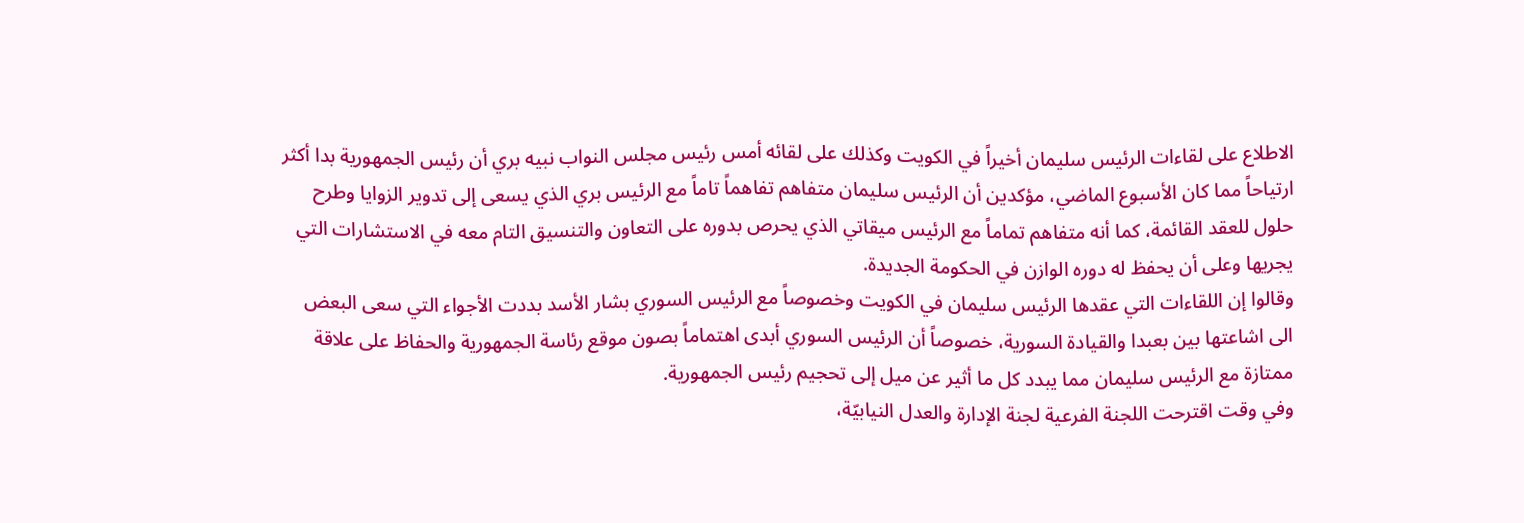الاطلاع على لقاءات الرئيس سليمان أخيراً في الكويت وكذلك على لقائه أمس رئيس مجلس النواب نبيه بري أن رئيس الجمهورية بدا أكثر ارتياحاً مما كان الأسبوع الماضي، مؤكدين أن الرئيس سليمان متفاهم تفاهماً تاماً مع الرئيس بري الذي يسعى إلى تدوير الزوايا وطرح حلول للعقد القائمة، كما أنه متفاهم تماماً مع الرئيس ميقاتي الذي يحرص بدوره على التعاون والتنسيق التام معه في الاستشارات التي يجريها وعلى أن يحفظ له دوره الوازن في الحكومة الجديدة.
وقالوا إن اللقاءات التي عقدها الرئيس سليمان في الكويت وخصوصاً مع الرئيس السوري بشار الأسد بددت الأجواء التي سعى البعض الى اشاعتها بين بعبدا والقيادة السورية، خصوصاً أن الرئيس السوري أبدى اهتماماً بصون موقع رئاسة الجمهورية والحفاظ على علاقة ممتازة مع الرئيس سليمان مما يبدد كل ما أثير عن ميل إلى تحجيم رئيس الجمهورية.
وفي وقت اقترحت اللجنة الفرعية لجنة الإدارة والعدل النيابيّة،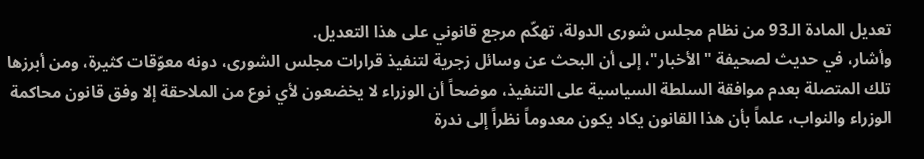تعديل المادة الـ93 من نظام مجلس شورى الدولة، تهكّم مرجع قانوني على هذا التعديل.
وأشار، في حديث لصحيفة "الأخبار"، إلى أن البحث عن وسائل زجرية لتنفيذ قرارات مجلس الشورى، دونه معوّقات كثيرة، ومن أبرزها تلك المتصلة بعدم موافقة السلطة السياسية على التنفيذ، موضحاً أن الوزراء لا يخضعون لأي نوع من الملاحقة إلا وفق قانون محاكمة الوزراء والنواب، علماً بأن هذا القانون يكاد يكون معدوماً نظراً إلى ندرة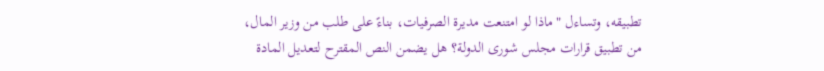تطبيقه، وتساءل "ماذا لو امتنعت مديرة الصرفيات، بناءً على طلب من وزير المال، من تطبيق قرارات مجلس شورى الدولة؟ هل يضمن النص المقترح لتعديل المادة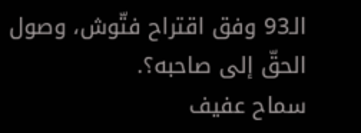الـ93 وفق اقتراح فتّوش، وصول الحقّ إلى صاحبه؟.
سماح عفيف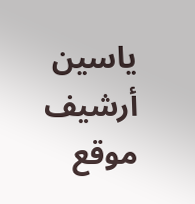ياسين
أرشيف موقع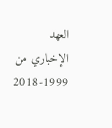العهد الإخباري من 1999-2018